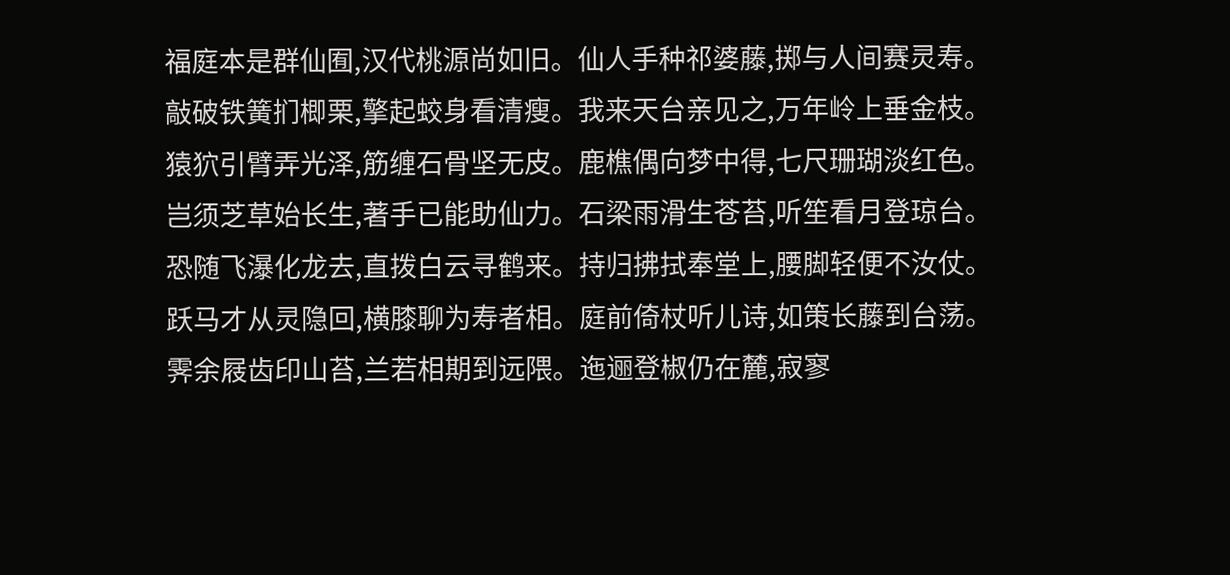福庭本是群仙囿,汉代桃源尚如旧。仙人手种祁婆藤,掷与人间赛灵寿。
敲破铁簧扪楖栗,擎起蛟身看清瘦。我来天台亲见之,万年岭上垂金枝。
猿狖引臂弄光泽,筋缠石骨坚无皮。鹿樵偶向梦中得,七尺珊瑚淡红色。
岂须芝草始长生,著手已能助仙力。石梁雨滑生苍苔,听笙看月登琼台。
恐随飞瀑化龙去,直拨白云寻鹤来。持归拂拭奉堂上,腰脚轻便不汝仗。
跃马才从灵隐回,横膝聊为寿者相。庭前倚杖听儿诗,如策长藤到台荡。
霁余屐齿印山苔,兰若相期到远隈。迤逦登椒仍在麓,寂寥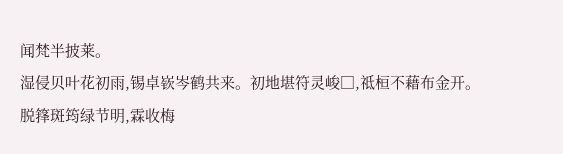闻梵半披莱。
湿侵贝叶花初雨,锡卓嵚岑鹤共来。初地堪符灵峻□,祗桓不藉布金开。
脱箨斑筠绿节明,霖收梅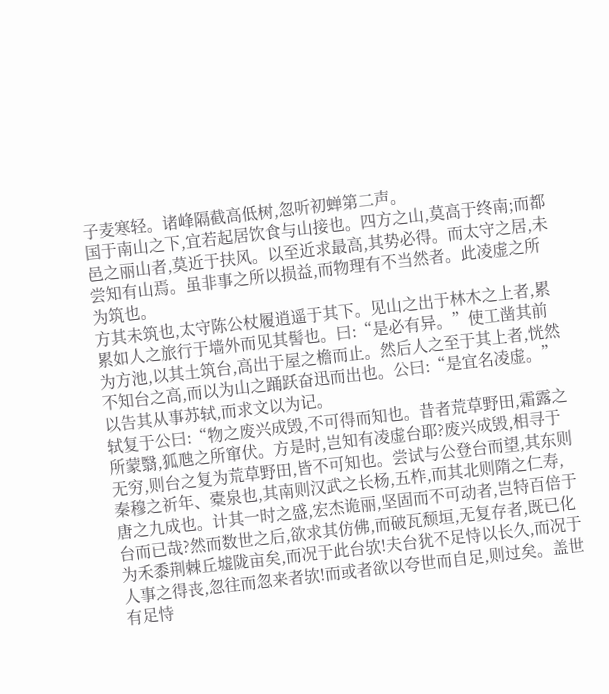子麦寒轻。诸峰隔截高低树,忽听初蝉第二声。
国于南山之下,宜若起居饮食与山接也。四方之山,莫高于终南;而都邑之丽山者,莫近于扶风。以至近求最高,其势必得。而太守之居,未尝知有山焉。虽非事之所以损益,而物理有不当然者。此凌虚之所为筑也。
方其未筑也,太守陈公杖履逍遥于其下。见山之出于林木之上者,累累如人之旅行于墙外而见其髻也。曰:“是必有异。”使工凿其前为方池,以其土筑台,高出于屋之檐而止。然后人之至于其上者,恍然不知台之高,而以为山之踊跃奋迅而出也。公曰:“是宜名凌虚。”以告其从事苏轼,而求文以为记。
轼复于公曰:“物之废兴成毁,不可得而知也。昔者荒草野田,霜露之所蒙翳,狐虺之所窜伏。方是时,岂知有凌虚台耶?废兴成毁,相寻于无穷,则台之复为荒草野田,皆不可知也。尝试与公登台而望,其东则秦穆之祈年、橐泉也,其南则汉武之长杨,五柞,而其北则隋之仁寿,唐之九成也。计其一时之盛,宏杰诡丽,坚固而不可动者,岂特百倍于台而已哉?然而数世之后,欲求其仿佛,而破瓦颓垣,无复存者,既已化为禾黍荆棘丘墟陇亩矣,而况于此台欤!夫台犹不足恃以长久,而况于人事之得丧,忽往而忽来者欤!而或者欲以夸世而自足,则过矣。盖世有足恃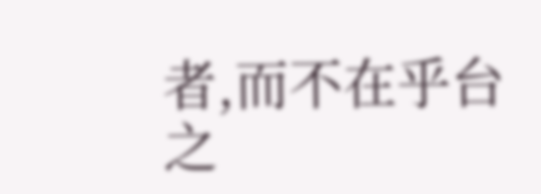者,而不在乎台之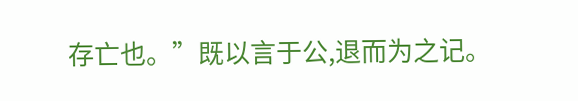存亡也。”既以言于公,退而为之记。